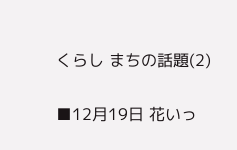くらし まちの話題(2)

■12月19日 花いっ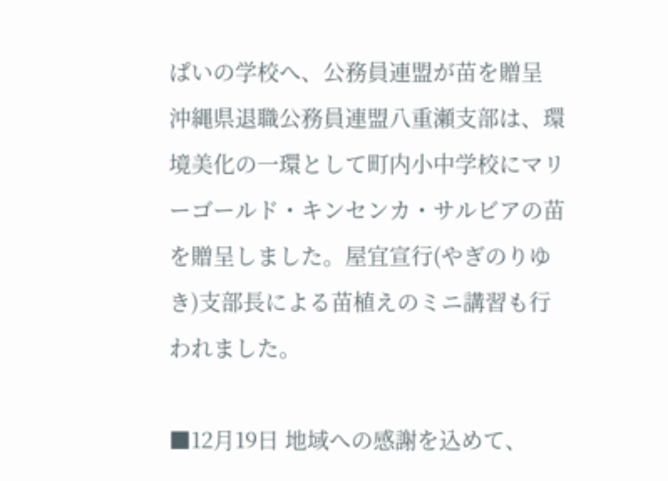ぱいの学校へ、公務員連盟が苗を贈呈
沖縄県退職公務員連盟八重瀬支部は、環境美化の一環として町内小中学校にマリーゴールド・キンセンカ・サルビアの苗を贈呈しました。屋宜宣行(やぎのりゆき)支部長による苗植えのミニ講習も行われました。

■12月19日 地域への感謝を込めて、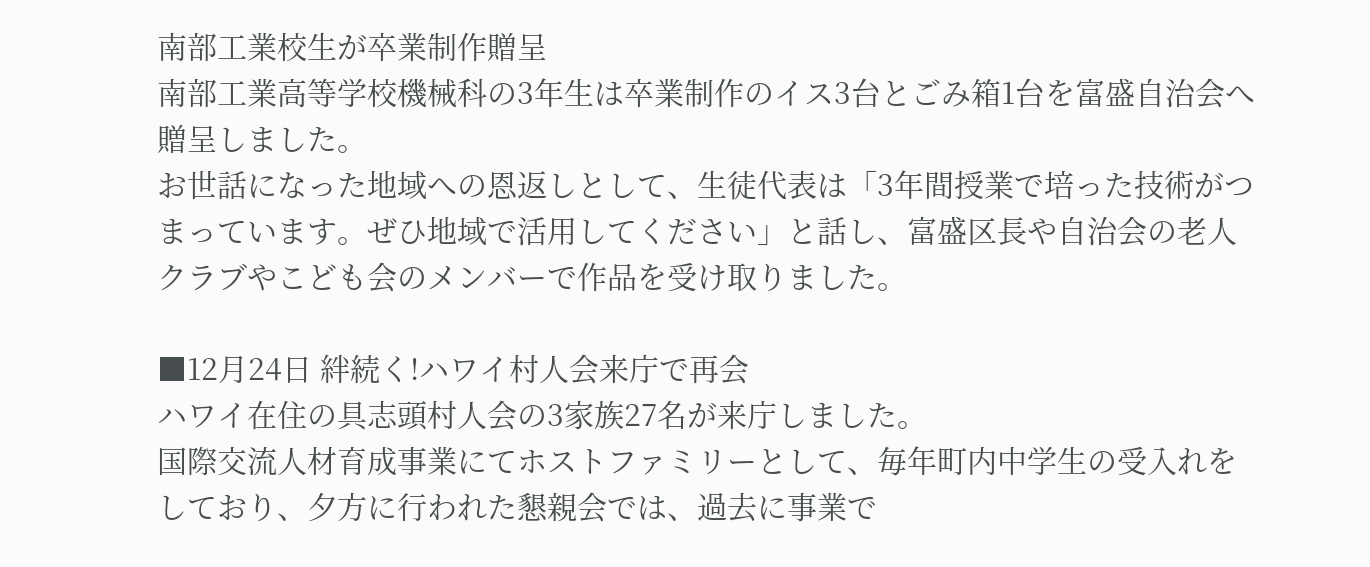南部工業校生が卒業制作贈呈
南部工業高等学校機械科の3年生は卒業制作のイス3台とごみ箱1台を富盛自治会へ贈呈しました。
お世話になった地域への恩返しとして、生徒代表は「3年間授業で培った技術がつまっています。ぜひ地域で活用してください」と話し、富盛区長や自治会の老人クラブやこども会のメンバーで作品を受け取りました。

■12月24日 絆続く!ハワイ村人会来庁で再会
ハワイ在住の具志頭村人会の3家族27名が来庁しました。
国際交流人材育成事業にてホストファミリーとして、毎年町内中学生の受入れをしており、夕方に行われた懇親会では、過去に事業で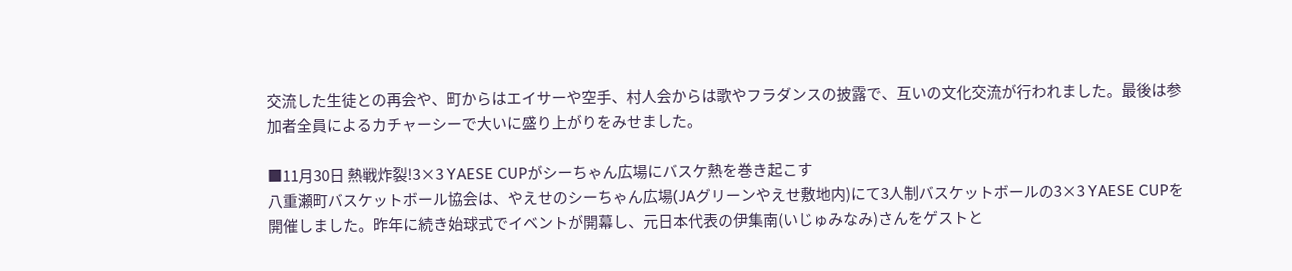交流した生徒との再会や、町からはエイサーや空手、村人会からは歌やフラダンスの披露で、互いの文化交流が行われました。最後は参加者全員によるカチャーシーで大いに盛り上がりをみせました。

■11月30日 熱戦炸裂!3×3 YAESE CUPがシーちゃん広場にバスケ熱を巻き起こす
八重瀬町バスケットボール協会は、やえせのシーちゃん広場(JAグリーンやえせ敷地内)にて3人制バスケットボールの3×3 YAESE CUPを開催しました。昨年に続き始球式でイベントが開幕し、元日本代表の伊集南(いじゅみなみ)さんをゲストと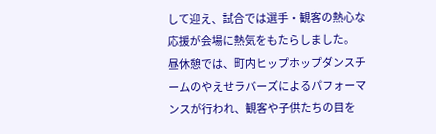して迎え、試合では選手・観客の熱心な応援が会場に熱気をもたらしました。
昼休憩では、町内ヒップホップダンスチームのやえせラバーズによるパフォーマンスが行われ、観客や子供たちの目を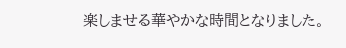楽しませる華やかな時間となりました。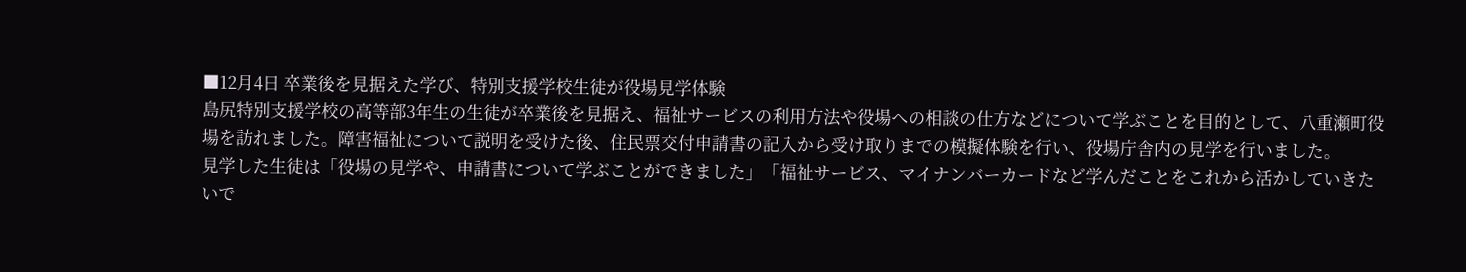■12月4日 卒業後を見据えた学び、特別支援学校生徒が役場見学体験
島尻特別支援学校の高等部3年生の生徒が卒業後を見据え、福祉サービスの利用方法や役場への相談の仕方などについて学ぶことを目的として、八重瀬町役場を訪れました。障害福祉について説明を受けた後、住民票交付申請書の記入から受け取りまでの模擬体験を行い、役場庁舎内の見学を行いました。
見学した生徒は「役場の見学や、申請書について学ぶことができました」「福祉サービス、マイナンバーカードなど学んだことをこれから活かしていきたいで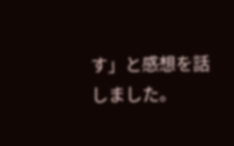す」と感想を話しました。